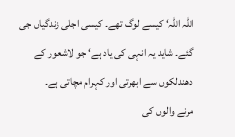اللہ اللہ‘ کیسے لوگ تھے۔ کیسی اجلی زندگیاں جی گئے۔ شاید یہ انہی کی یاد ہے‘ جو لاشعور کے دھندلکوں سے ابھرتی اور کہرام مچاتی ہے۔
مرنے والوں کی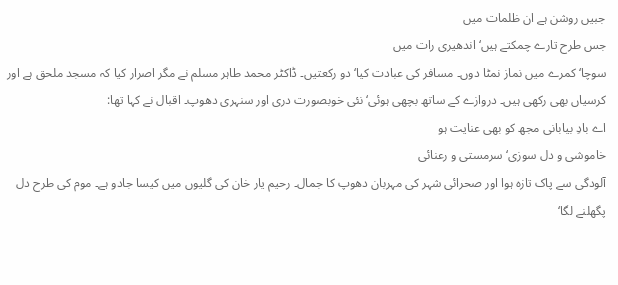جبیں روشن ہے ان ظلمات میں
جس طرح تارے چمکتے ہیں‘ اندھیری رات میں
سوچا‘ کمرے میں نماز نمٹا دوں۔ مسافر کی عبادت کیا‘ دو رکعتیں۔ ڈاکٹر محمد طاہر مسلم نے مگر اصرار کیا کہ مسجد ملحق ہے اور کرسیاں بھی رکھی ہیں۔ دروازے کے ساتھ بچھی ہوئی‘ نئی خوبصورت دری اور سنہری دھوپ۔ اقبال نے کہا تھا:
اے بادِ بیابانی مجھ کو بھی عنایت ہو
خاموشی و دل سوزی‘ سرمستی و رعنائی
آلودگی سے پاک تازہ ہوا اور صحرائی شہر کی مہربان دھوپ کا جمال۔ رحیم یار خان کی گلیوں میں کیسا جادو ہے۔ موم کی طرح دل پگھلنے لگا‘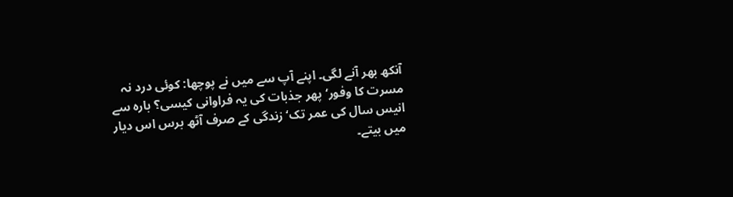آنکھ بھر آنے لگی۔ اپنے آپ سے میں نے پوچھا: کوئی درد نہ مسرت کا وفور‘ پھر جذبات کی یہ فراوانی کیسی؟ بارہ سے انیس سال کی عمر تک‘ زندگی کے صرف آٹھ برس اس دیار میں بیتے۔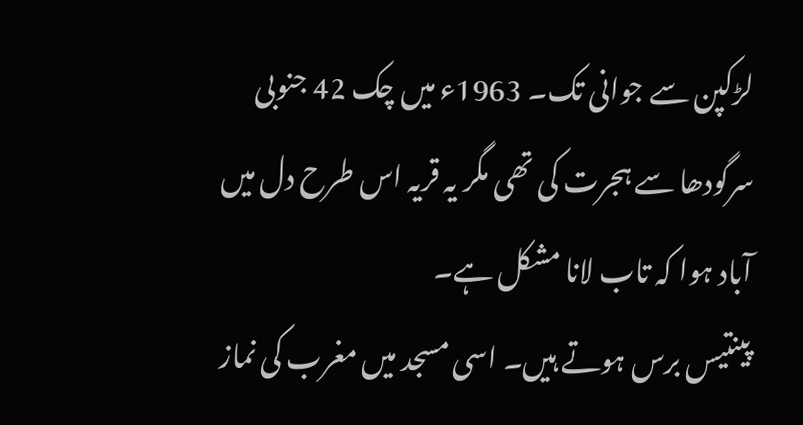لڑکپن سے جوانی تک۔ 1963ء میں چک 42 جنوبی سرگودھا سے ہجرت کی تھی مگر یہ قریہ اس طرح دل میں آباد ہوا کہ تاب لانا مشکل ہے۔
پینتیس برس ہوتے ہیں۔ اسی مسجد میں مغرب کی نماز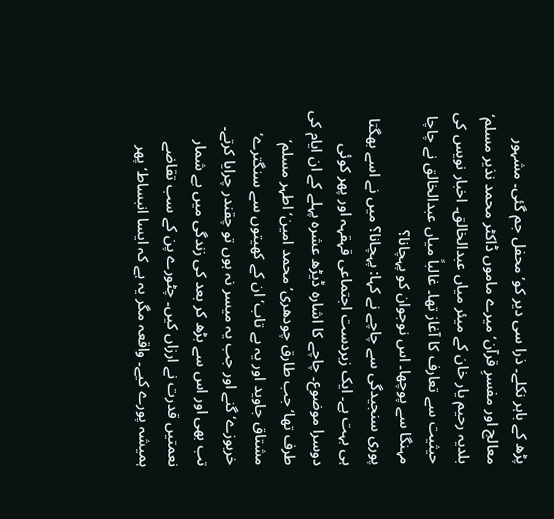پڑھ کے باہر نکلے۔ ذرا سی دیر کو‘ محفل جم گئی۔ مشہور معالج اور مفسرِ قرآن‘ میرے ماموں ڈاکٹر محمد نذیر مسلم‘ بلدیہ رحیم یار خان کے میئر میاں عبدالخالق۔ اخبار نویس کی حیثیت سے تعارف کا آغاز تھا۔ غالباً میاں عبدالخالق نے چاچا مہنگا سے پوچھا۔ اس نوجوان کو پہچانا؟
پوری سنجیدگی سے چاچے نے کہا: پہچانا؟ میں نے اسے بھگتا ہی بہت ہے۔ ایک زبردست اجتماعی قہقہہ اور پھر کوئی دوسرا موضوع۔ چاچے کا اشارہ ڈیڑھ عشرہ پہلے کے ان ایام کی طرف تھا‘ جب طارق چودھری‘ محمد امین‘ اطہر مسلم‘ مشتاق جاوید اور یہ بے تاب‘ ان کے کھیتوں سے سنگترے‘ خربوزے‘ گنے اور جب یہ میسر نہ ہوں تو چقندر چرایا کرتے۔ تب بھی اور اس سے بڑھ کر بعد کی زندگی میں بے شمار نعمتیں قدرت نے ارزاں کیں۔ چٹورے پن کے سب تقاضے ہمیشہ پورے کیے۔ واقعہ مگر یہ ہے کہ ایسا انبساط‘ پھر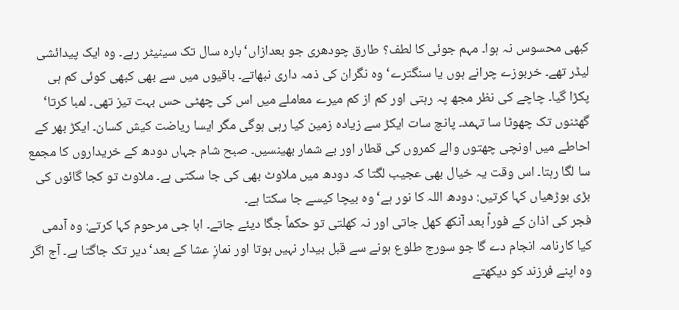کبھی محسوس نہ ہوا۔ مہم جوئی کا لطف؟ طارق چودھری جو بعدازاں‘ بارہ سال تک سینیٹر رہے۔ وہ ایک پیدائشی لیڈر تھے۔ خربوزے چرانے ہوں یا سنگترے‘ وہ نگران کی ذمہ داری نبھاتے۔ باقیوں میں سے بھی کبھی کوئی کم ہی پکڑا گیا۔ چاچے کی نظر مجھ پہ رہتی اور کم از کم میرے معاملے میں اس کی چھٹی حس بہت تیز تھی۔ لمبا کرتا‘ گھٹنوں تک چھوٹا سا تہمد۔ پانچ سات ایکڑ سے زیادہ زمین کیا رہی ہوگی مگر ایسا ریاضت کیش کسان۔ ایکڑ بھر کے احاطے میں اونچی چھتوں والے کمروں کی قطار اور بے شمار بھینسیں۔ صبح شام جہاں دودھ کے خریداروں کا مجمع سا لگا رہتا۔ اس وقت یہ خیال بھی عجیب لگتا کہ دودھ میں ملاوٹ بھی کی جا سکتی ہے۔ ملاوٹ تو کجا گائوں کی بڑی بوڑھیاں کہا کرتیں: دودھ اللہ کا نور ہے‘ وہ بیچا کیسے جا سکتا ہے۔
فجر کی اذان کے فوراً بعد آنکھ کھل جاتی اور نہ کھلتی تو حکماً جگا دیئے جاتے۔ ابا جی مرحوم کہا کرتے: وہ آدمی کیا کارنامہ انجام دے گا جو سورج طلوع ہونے سے قبل بیدار نہیں ہوتا اور نمازِ عشا کے بعد‘ دیر تک جاگتا ہے۔ آج اگر وہ اپنے فرزند کو دیکھتے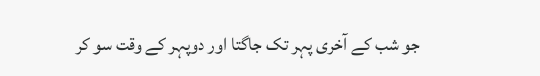جو شب کے آخری پہر تک جاگتا اور دوپہر کے وقت سو کر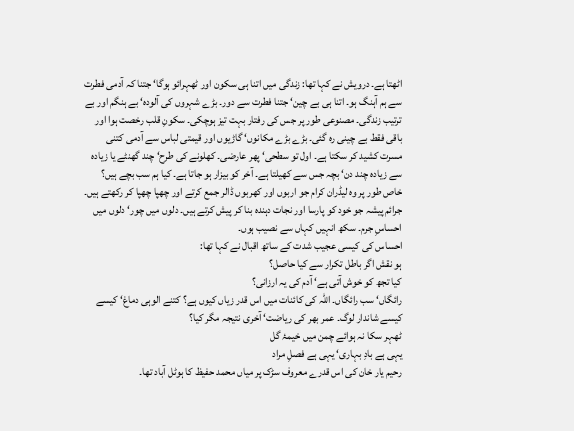اٹھتا ہے۔ درویش نے کہا تھا: زندگی میں اتنا ہی سکون اور ٹھہرائو ہوگا‘ جتنا کہ آدمی فطرت سے ہم آہنگ ہو۔ اتنا ہی بے چین‘ جتنا فطرت سے دور۔ بڑے شہروں کی آلودہ‘ بے ہنگم اور بے ترتیب زندگی۔ مصنوعی طور پر جس کی رفتار بہت تیز ہوچکی۔ سکونِ قلب رخصت ہوا اور باقی فقط بے چینی رہ گئی۔ بڑے بڑے مکانوں‘ گاڑیوں اور قیمتی لباس سے آدمی کتنی مسرت کشید کر سکتا ہے۔ اول تو سطحی‘ پھر عارضی۔ کھلونے کی طرح‘ چند گھنٹے یا زیادہ سے زیادہ چند دن‘ بچہ جس سے کھیلتا ہے۔ آخر کو بیزار ہو جاتا ہے۔ کیا ہم سب بچے ہیں؟ خاص طور پر وہ لیڈران کرام جو اربوں اور کھربوں ڈالر جمع کرتے اور چھپا چھپا کر رکھتے ہیں۔ جرائم پیشہ جو خود کو پارسا اور نجات دہندہ بنا کر پیش کرتے ہیں۔ دلوں میں چور‘ دلوں میں احساسِ جرم۔ سکھ انہیں کہاں سے نصیب ہوں۔
احساس کی کیسی عجیب شدت کے ساتھ اقبال نے کہا تھا:
ہو نقش اگر باطل تکرار سے کیا حاصل؟
کیا تجھ کو خوش آتی ہے‘ آدم کی یہ ارزانی؟
رائگاں‘ سب رائگاں۔ اللہ کی کائنات میں اس قدر زیاں کیوں ہے؟ کتنے الوہی دماغ‘ کیسے کیسے شاندار لوگ۔ عمر بھر کی ریاضت‘ آخری نتیجہ مگر کیا؟
ٹھہر سکا نہ ہوائے چمن میں خیمۂ گل
یہی ہے بادِ بہاری‘ یہی ہے فصلِ مراد
رحیم یار خان کی اس قدرے معروف سڑک پر میاں محمد حفیظ کا ہوٹل آباد تھا۔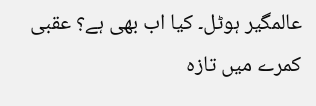عالمگیر ہوٹل۔ کیا اب بھی ہے؟ عقبی کمرے میں تازہ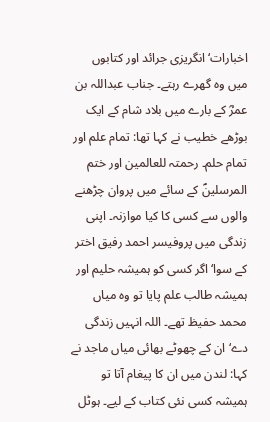اخبارات‘ انگریزی جرائد اور کتابوں میں وہ گھرے رہتے۔ جناب عبداللہ بن عمرؓ کے بارے میں بلاد شام کے ایک بوڑھے خطیب نے کہا تھا: تمام علم اور تمام حلم۔ رحمتہ للعالمین اور ختم المرسلینؐ کے سائے میں پروان چڑھنے والوں سے کسی کا کیا موازنہ۔ اپنی زندگی میں پروفیسر احمد رفیق اختر کے سوا‘ اگر کسی کو ہمیشہ حلیم اور ہمیشہ طالب علم پایا تو وہ میاں محمد حفیظ تھے۔ اللہ انہیں زندگی دے‘ ان کے چھوٹے بھائی میاں ماجد نے کہا: لندن میں ان کا پیغام آتا تو ہمیشہ کسی نئی کتاب کے لیے۔ ہوٹل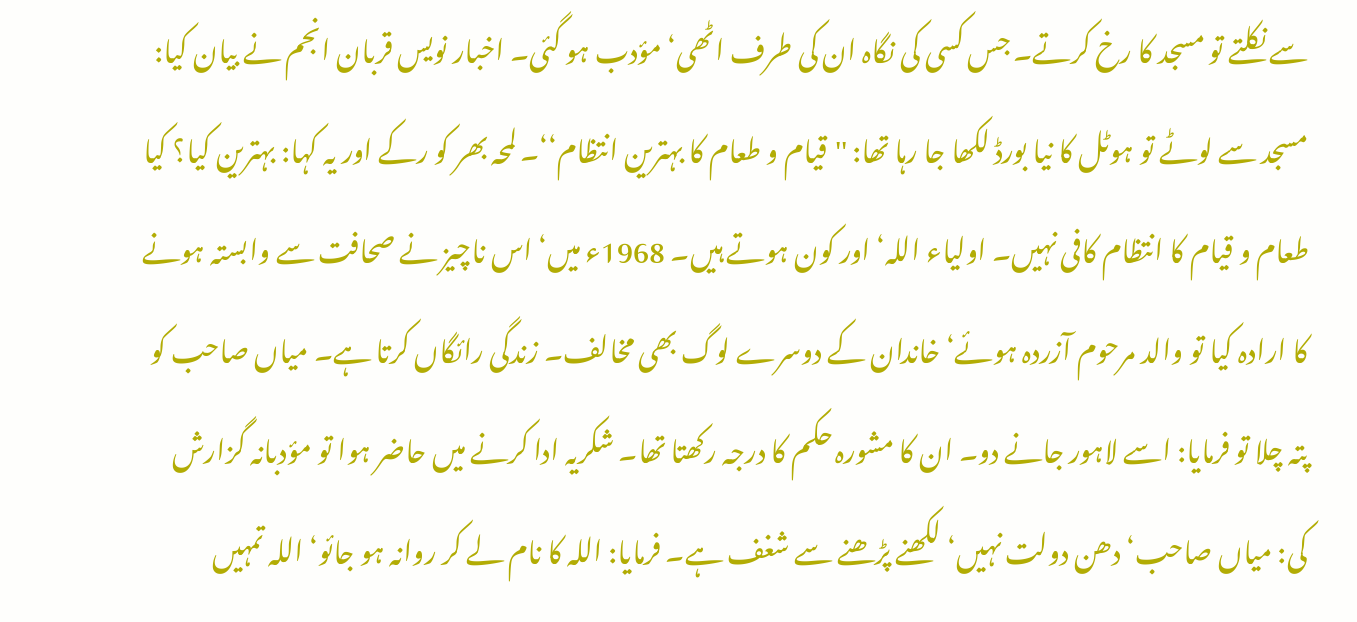سے نکلتے تو مسجد کا رخ کرتے۔ جس کسی کی نگاہ ان کی طرف اٹھی‘ مؤدب ہو گئی۔ اخبار نویس قربان انجم نے بیان کیا: مسجد سے لوٹے تو ہوٹل کا نیا بورڈ لکھا جا رہا تھا: ''قیام و طعام کا بہترین انتظام‘‘۔ لمحہ بھر کو رکے اور یہ کہا: بہترین کیا؟ کیا طعام و قیام کا انتظام کافی نہیں۔ اولیاء اللہ‘ اور کون ہوتے ہیں۔ 1968ء میں‘ اس ناچیز نے صحافت سے وابستہ ہونے کا ارادہ کیا تو والد مرحوم آزردہ ہوئے‘ خاندان کے دوسرے لوگ بھی مخالف۔ زندگی رائگاں کرتا ہے۔ میاں صاحب کو پتہ چلا تو فرمایا: اسے لاہور جانے دو۔ ان کا مشورہ حکم کا درجہ رکھتا تھا۔ شکریہ ادا کرنے میں حاضر ہوا تو مؤدبانہ گزارش کی: میاں صاحب‘ دھن دولت نہیں‘ لکھنے پڑھنے سے شغف ہے۔ فرمایا: اللہ کا نام لے کر روانہ ہو جائو‘ اللہ تمہیں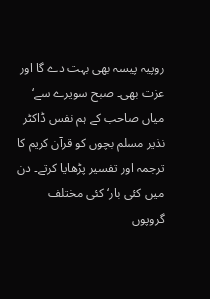روپیہ پیسہ بھی بہت دے گا اور عزت بھی۔ صبح سویرے سے‘ میاں صاحب کے ہم نفس ڈاکٹر نذیر مسلم بچوں کو قرآن کریم کا ترجمہ اور تفسیر پڑھایا کرتے۔ دن میں کئی بار‘ کئی مختلف گروپوں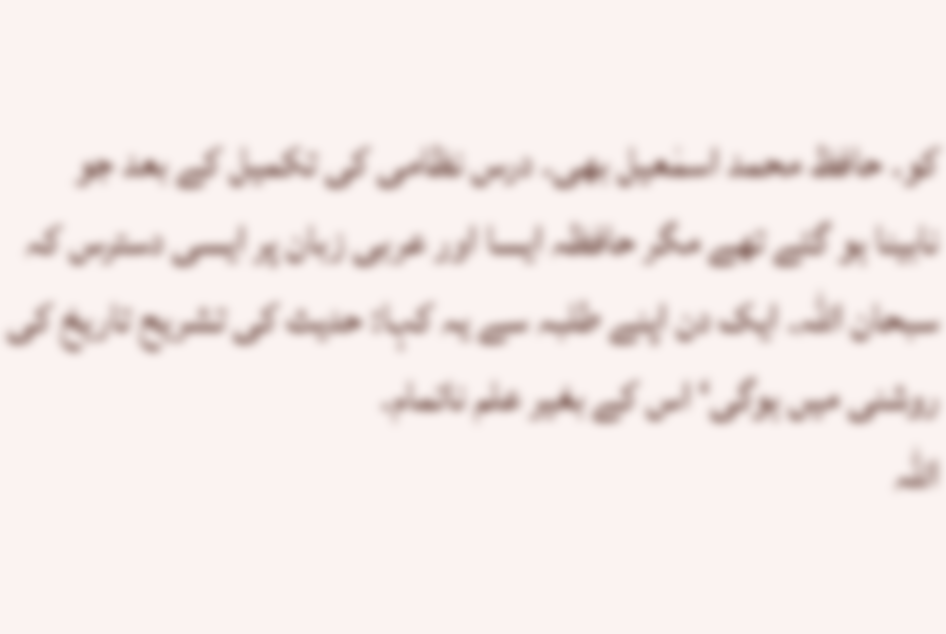کو۔ حافظ محمد اسمٰعیل بھی۔ درس نظامی کی تکمیل کے بعد جو نابینا ہو گئے تھے مگر حافظہ ایسا اور عربی زبان پر ایسی دسترس کہ سبحان اللہ۔ ایک دن اپنے طلبہ سے یہ کہا: حدیث کی تشریح تاریخ کی روشنی میں ہوگی‘ اس کے بغیر علم ناتمام۔
اللہ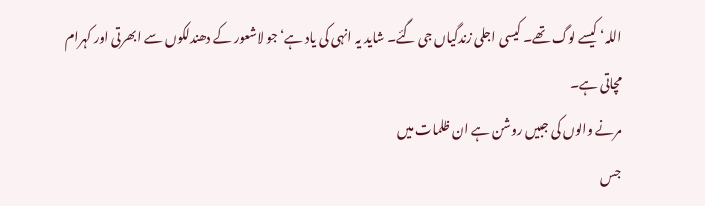اللہ‘ کیسے لوگ تھے۔ کیسی اجلی زندگیاں جی گئے۔ شاید یہ انہی کی یاد ہے‘ جو لاشعور کے دھندلکوں سے ابھرتی اور کہرام مچاتی ہے۔
مرنے والوں کی جبیں روشن ہے ان ظلمات میں
جس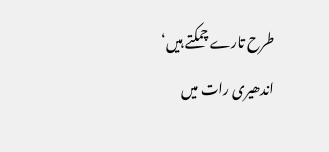طرح تارے چمکتے ہیں‘ اندھیری رات میں